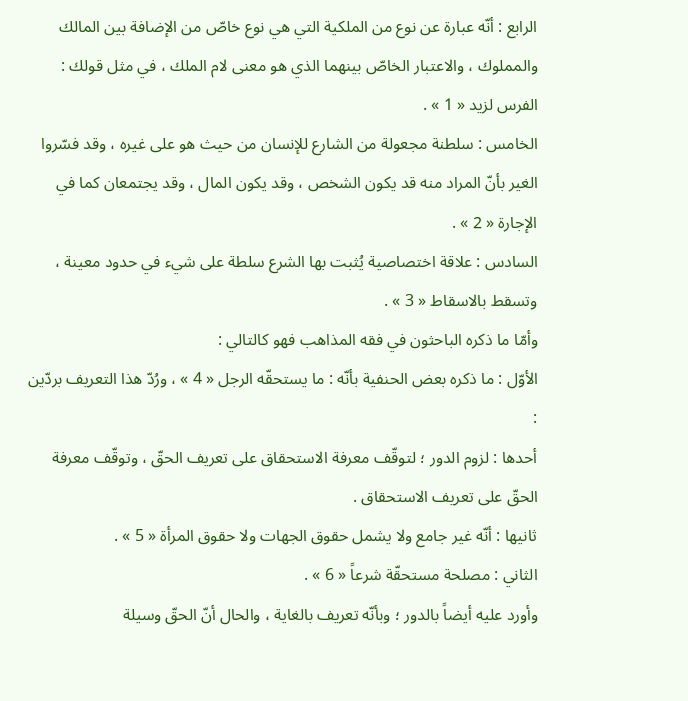الرابع : أنّه عبارة عن نوع من الملكية التي هي نوع خاصّ من الإضافة بين المالك والمملوك ، والاعتبار الخاصّ بينهما الذي هو معنى لام الملك ، في مثل قولك : الفرس لزيد « 1 » .
الخامس : سلطنة مجعولة من الشارع للإنسان من حيث هو على غيره ، وقد فسّروا الغير بأنّ المراد منه قد يكون الشخص ، وقد يكون المال ، وقد يجتمعان كما في الإجارة « 2 » .
السادس : علاقة اختصاصية يُثبت بها الشرع سلطة على شيء في حدود معينة ، وتسقط بالاسقاط « 3 » .
وأمّا ما ذكره الباحثون في فقه المذاهب فهو كالتالي :
الأوّل : ما ذكره بعض الحنفية بأنّه : ما يستحقّه الرجل « 4 » ، ورُدّ هذا التعريف بردّين :
أحدها : لزوم الدور ؛ لتوقّف معرفة الاستحقاق على تعريف الحقّ ، وتوقّف معرفة الحقّ على تعريف الاستحقاق .
ثانيها : أنّه غير جامع ولا يشمل حقوق الجهات ولا حقوق المرأة « 5 » .
الثاني : مصلحة مستحقّة شرعاً « 6 » .
وأورد عليه أيضاً بالدور ؛ وبأنّه تعريف بالغاية ، والحال أنّ الحقّ وسيلة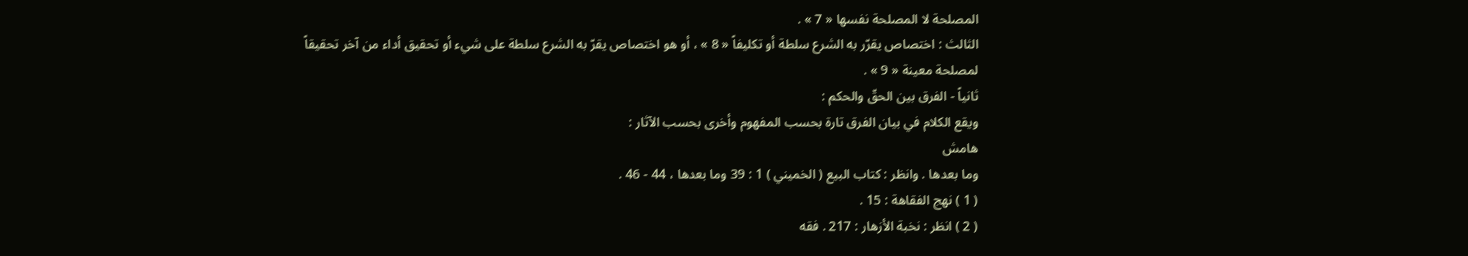المصلحة لا المصلحة نفسها « 7 » .
الثالث : اختصاص يقرّر به الشرع سلطة أو تكليفاً « 8 » ، أو هو اختصاص يقرّ به الشرع سلطة على شيء أو تحقيق أداء من آخر تحقيقاً لمصلحة معينة « 9 » .
ثانياً - الفرق بين الحقّ والحكم :
ويقع الكلام في بيان الفرق تارة بحسب المفهوم وأخرى بحسب الآثار :
هامش
وما بعدها . وانظر : كتاب البيع ( الخميني ) 1 : 39 وما بعدها ، 44 - 46 .
( 1 ) نهج الفقاهة : 15 .
( 2 ) انظر : نخبة الأزهار : 217 . فقه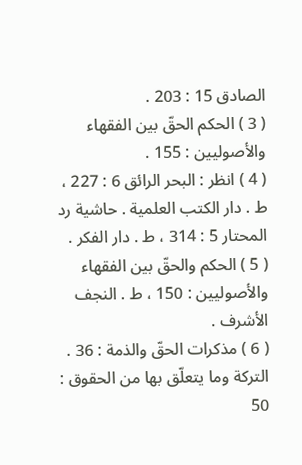الصادق 15 : 203 .
( 3 ) الحكم الحقّ بين الفقهاء والأصوليين : 155 .
( 4 ) انظر : البحر الرائق 6 : 227 ، ط . دار الكتب العلمية . حاشية رد المحتار 5 : 314 ، ط . دار الفكر .
( 5 ) الحكم والحقّ بين الفقهاء والأصوليين : 150 ، ط . النجف الأشرف .
( 6 ) مذكرات الحقّ والذمة : 36 . التركة وما يتعلّق بها من الحقوق : 50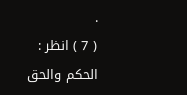.
( 7 ) انظر : الحكم والحق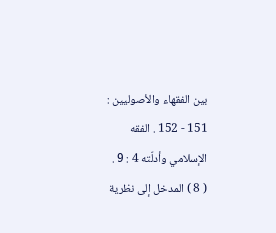بين الفقهاء والأصوليين : 151 - 152 . الفقه الإسلامي وأدلّته 4 : 9 .
( 8 ) المدخل إلى نظرية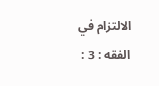الالتزام في الفقه : 3 :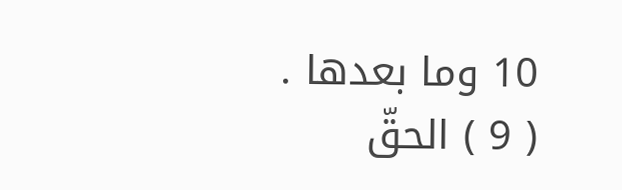10 وما بعدها .
( 9 ) الحقّ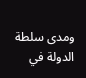ومدى سلطة الدولة في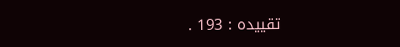تقييده : 193 .